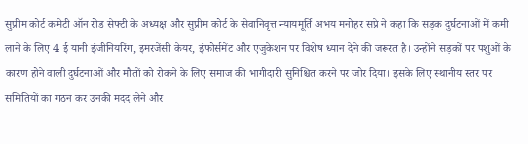सुप्रीम कोर्ट कमेटी ऑन रोड सेफ्टी के अध्यक्ष और सुप्रीम कोर्ट के सेवानिवृत्त न्यायमूर्ति अभय मनोहर सप्रे ने कहा कि सड़क दुर्घटनाओं में कमी लाने के लिए 4 ई यानी इंजीनियरिंग, इमरजेंसी केयर, इंफोर्समेंट और एजुकेशन पर विशेष ध्यान देने की जरूरत है। उन्होंने सड़कों पर पशुओं के कारण होने वाली दुर्घटनाओं और मौतों को रोकने के लिए समाज की भागीदारी सुनिश्चित करने पर जोर दिया। इसके लिए स्थानीय स्तर पर समितियों का गठन कर उनकी मदद लेने और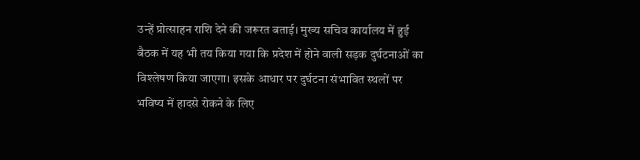उन्हें प्रोत्साहन राशि देने की जरूरत बताई। मुख्य सचिव कार्यालय में हुई बैठक में यह भी तय किया गया कि प्रदेश में होने वाली सड़क दुर्घटनाओं का विश्लेषण किया जाएगा। इसके आधार पर दुर्घटना संभावित स्थलों पर भविष्य में हादसे रोकने के लिए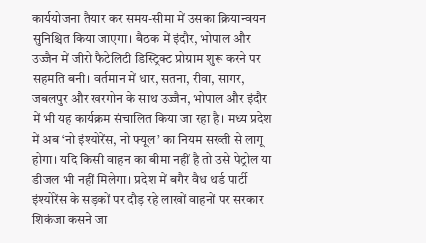कार्ययोजना तैयार कर समय-सीमा में उसका क्रियान्वयन सुनिश्चित किया जाएगा। बैठक में इंदौर, भोपाल और उज्जैन में जीरो फैटेलिटी डिस्ट्रिक्ट प्रोग्राम शुरू करने पर सहमति बनी। वर्तमान में धार, सतना, रीवा, सागर, जबलपुर और खरगोन के साथ उज्जैन, भोपाल और इंदौर में भी यह कार्यक्रम संचालित किया जा रहा है। मध्य प्रदेश में अब ‘नो इंश्योरेंस, नो फ्यूल’ का नियम सख्ती से लागू होगा। यदि किसी वाहन का बीमा नहीं है तो उसे पेट्रोल या डीजल भी नहीं मिलेगा। प्रदेश में बगैर वैध थर्ड पार्टी इंश्योरेंस के सड़कों पर दौड़ रहे लाखों वाहनों पर सरकार शिकंजा कसने जा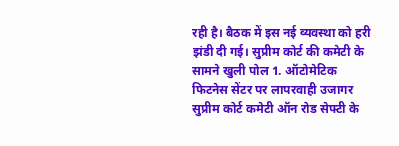रही है। बैठक में इस नई व्यवस्था को हरी झंडी दी गई। सुप्रीम कोर्ट की कमेटी के सामने खुली पोल 1. ऑटोमेटिक फिटनेस सेंटर पर लापरवाही उजागर सुप्रीम कोर्ट कमेटी ऑन रोड सेफ्टी के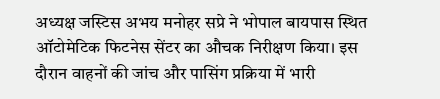अध्यक्ष जस्टिस अभय मनोहर सप्रे ने भोपाल बायपास स्थित ऑटोमेटिक फिटनेस सेंटर का औचक निरीक्षण किया। इस दौरान वाहनों की जांच और पासिंग प्रक्रिया में भारी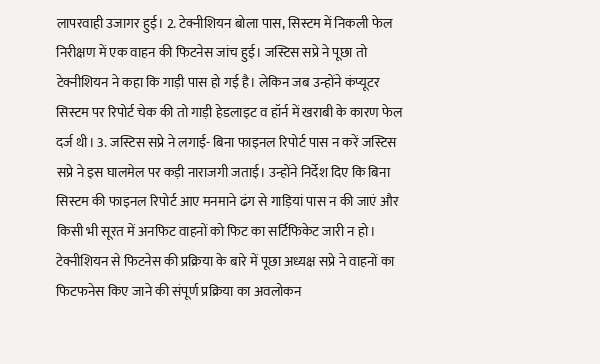लापरवाही उजागर हुई। 2. टेक्नीशियन बोला पास, सिस्टम में निकली फेल निरीक्षण में एक वाहन की फिटनेस जांच हुई। जस्टिस सप्रे ने पूछा तो टेक्नीशियन ने कहा कि गाड़ी पास हो गई है। लेकिन जब उन्होंने कंप्यूटर सिस्टम पर रिपोर्ट चेक की तो गाड़ी हेडलाइट व हॉर्न में खराबी के कारण फेल दर्ज थी। 3. जस्टिस सप्रे ने लगाई- बिना फाइनल रिपोर्ट पास न करें जस्टिस सप्रे ने इस घालमेल पर कड़ी नाराजगी जताई। उन्होंने निर्देश दिए कि बिना सिस्टम की फाइनल रिपोर्ट आए मनमाने ढंग से गाड़ियां पास न की जाएं और किसी भी सूरत में अनफिट वाहनों को फिट का सर्टिफिकेट जारी न हो। टेक्नीशियन से फिटनेस की प्रक्रिया के बारे में पूछा अध्यक्ष सप्रे ने वाहनों का फिटफनेस किए जाने की संपूर्ण प्रक्रिया का अवलोकन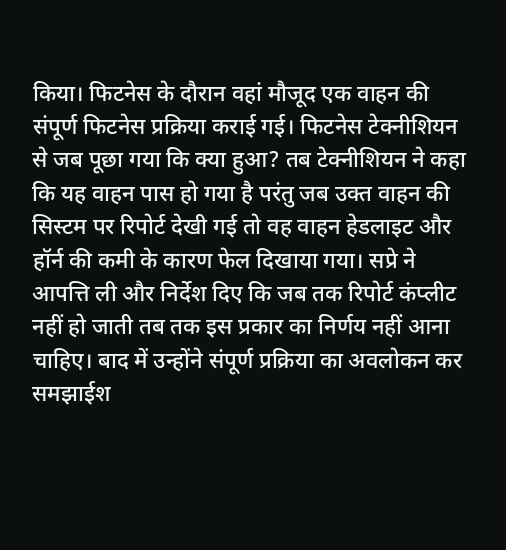किया। फिटनेस के दौरान वहां मौजूद एक वाहन की संपूर्ण फिटनेस प्रक्रिया कराई गई। फिटनेस टेक्नीशियन से जब पूछा गया कि क्या हुआ? तब टेक्नीशियन ने कहा कि यह वाहन पास हो गया है परंतु जब उक्त वाहन की सिस्टम पर रिपोर्ट देखी गई तो वह वाहन हेडलाइट और हॉर्न की कमी के कारण फेल दिखाया गया। सप्रे ने आपत्ति ली और निर्देश दिए कि जब तक रिपोर्ट कंप्लीट नहीं हो जाती तब तक इस प्रकार का निर्णय नहीं आना चाहिए। बाद में उन्होंने संपूर्ण प्रक्रिया का अवलोकन कर समझाईश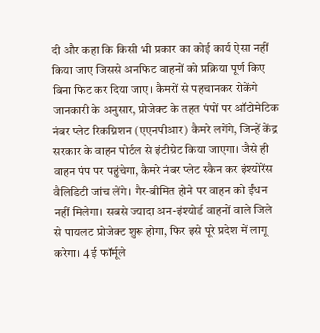दी और कहा कि किसी भी प्रकार का कोई कार्य ऐसा नहीं किया जाए जिससे अनफिट वाहनों को प्रक्रिया पूर्ण किए बिना फिट कर दिया जाए। कैमरों से पहचानकर रोकेंगे जानकारी के अनुसार, प्रोजेक्ट के तहत पंपों पर ऑटोमेटिक नंबर प्लेट रिकग्निशन (एएनपीआर) कैमरे लगेंगे, जिन्हें केंद्र सरकार के वाहन पोर्टल से इंटीग्रेट किया जाएगा। जैसे ही वाहन पंप पर पहुंचेगा, कैमरे नंबर प्लेट स्कैन कर इंश्योरेंस वैलिडिटी जांच लेंगे। गैर-बीमित होने पर वाहन को ईंधन नहीं मिलेगा। सबसे ज्यादा अन-इंश्योर्ड वाहनों वाले जिले से पायलट प्रोजेक्ट शुरू होगा, फिर इसे पूरे प्रदेश में लागू करेगा। 4 ई फॉर्मूले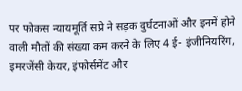पर फोकस न्यायमूर्ति सप्रे ने सड़क दुर्घटनाओं और इनमें होने वाली मौतों की संख्या कम करने के लिए 4 ई- इंजीनियरिंग, इमरजेंसी केयर, इंफोर्समेंट और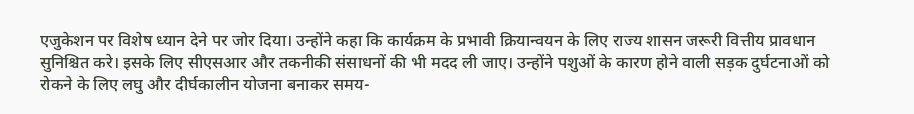एजुकेशन पर विशेष ध्यान देने पर जोर दिया। उन्होंने कहा कि कार्यक्रम के प्रभावी क्रियान्वयन के लिए राज्य शासन जरूरी वित्तीय प्रावधान सुनिश्चित करे। इसके लिए सीएसआर और तकनीकी संसाधनों की भी मदद ली जाए। उन्होंने पशुओं के कारण होने वाली सड़क दुर्घटनाओं को रोकने के लिए लघु और दीर्घकालीन योजना बनाकर समय-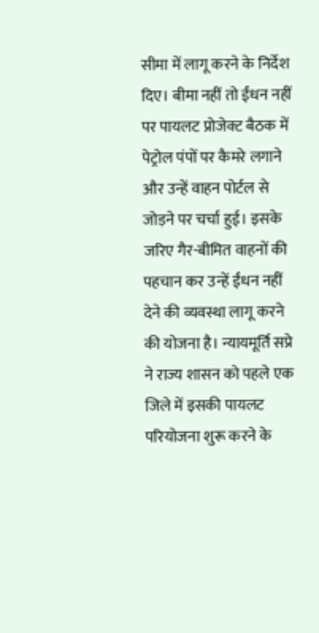सीमा में लागू करने के निर्देश दिए। बीमा नहीं तो ईंधन नहीं पर पायलट प्रोजेक्ट बैठक में पेट्रोल पंपों पर कैमरे लगाने और उन्हें वाहन पोर्टल से जोड़ने पर चर्चा हुई। इसके जरिए गैर-बीमित वाहनों की पहचान कर उन्हें ईंधन नहीं देने की व्यवस्था लागू करने की योजना है। न्यायमूर्ति सप्रे ने राज्य शासन को पहले एक जिले में इसकी पायलट परियोजना शुरू करने के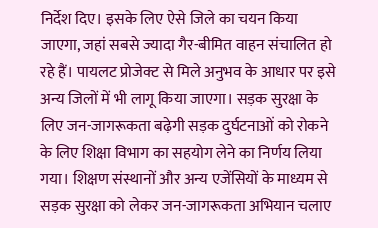निर्देश दिए। इसके लिए ऐसे जिले का चयन किया जाएगा, जहां सबसे ज्यादा गैर-बीमित वाहन संचालित हो रहे हैं। पायलट प्रोजेक्ट से मिले अनुभव के आधार पर इसे अन्य जिलों में भी लागू किया जाएगा। सड़क सुरक्षा के लिए जन-जागरूकता बढ़ेगी सड़क दुर्घटनाओं को रोकने के लिए शिक्षा विभाग का सहयोग लेने का निर्णय लिया गया। शिक्षण संस्थानों और अन्य एजेंसियों के माध्यम से सड़क सुरक्षा को लेकर जन-जागरूकता अभियान चलाए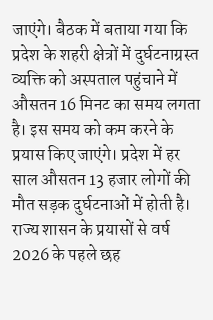जाएंगे। बैठक में बताया गया कि प्रदेश के शहरी क्षेत्रों में दुर्घटनाग्रस्त व्यक्ति को अस्पताल पहुंचाने में औसतन 16 मिनट का समय लगता है। इस समय को कम करने के प्रयास किए जाएंगे। प्रदेश में हर साल औसतन 13 हजार लोगों की मौत सड़क दुर्घटनाओं में होती है। राज्य शासन के प्रयासों से वर्ष 2026 के पहले छह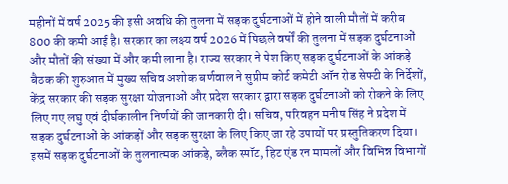महीनों में वर्ष 2025 की इसी अवधि की तुलना में सड़क दुर्घटनाओं में होने वाली मौतों में करीब 800 की कमी आई है। सरकार का लक्ष्य वर्ष 2026 में पिछले वर्षों की तुलना में सड़क दुर्घटनाओं और मौतों की संख्या में और कमी लाना है। राज्य सरकार ने पेश किए सड़क दुर्घटनाओं के आंकड़े बैठक की शुरुआत में मुख्य सचिव अशोक बर्णवाल ने सुप्रीम कोर्ट कमेटी ऑन रोड सेफ्टी के निर्देशों, केंद्र सरकार की सड़क सुरक्षा योजनाओं और प्रदेश सरकार द्वारा सड़क दुर्घटनाओं को रोकने के लिए लिए गए लघु एवं दीर्घकालीन निर्णयों की जानकारी दी। सचिव, परिवहन मनीष सिंह ने प्रदेश में सड़क दुर्घटनाओं के आंकड़ों और सड़क सुरक्षा के लिए किए जा रहे उपायों पर प्रस्तुतिकरण दिया। इसमें सड़क दुर्घटनाओं के तुलनात्मक आंकड़े, ब्लैक स्पॉट, हिट एंड रन मामलों और विभिन्न विभागों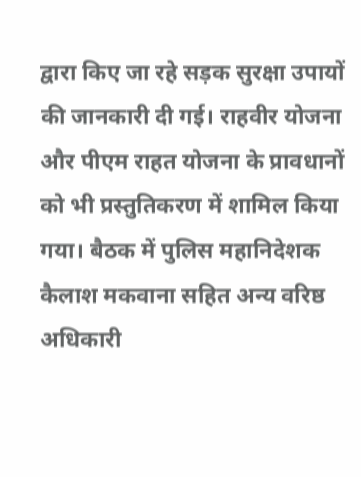द्वारा किए जा रहे सड़क सुरक्षा उपायों की जानकारी दी गई। राहवीर योजना और पीएम राहत योजना के प्रावधानों को भी प्रस्तुतिकरण में शामिल किया गया। बैठक में पुलिस महानिदेशक कैलाश मकवाना सहित अन्य वरिष्ठ अधिकारी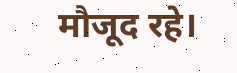मौजूद रहे।